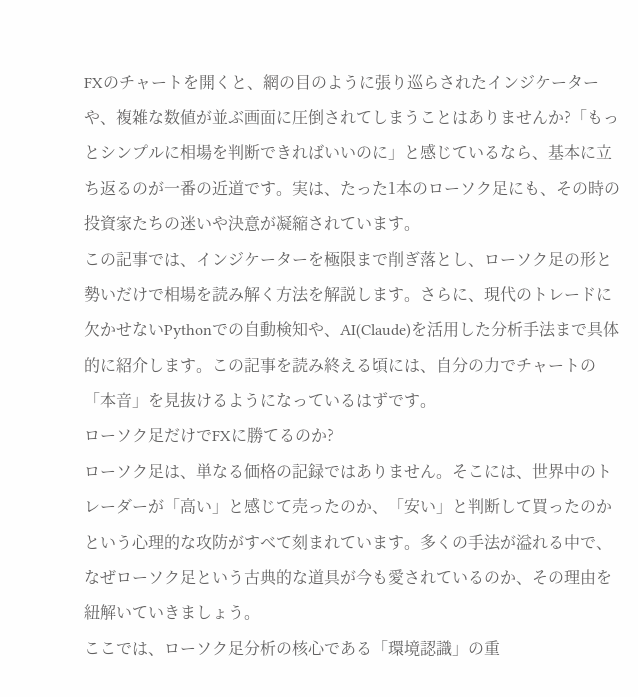FXのチャートを開くと、網の目のように張り巡らされたインジケーターや、複雑な数値が並ぶ画面に圧倒されてしまうことはありませんか?「もっとシンプルに相場を判断できればいいのに」と感じているなら、基本に立ち返るのが一番の近道です。実は、たった1本のローソク足にも、その時の投資家たちの迷いや決意が凝縮されています。
この記事では、インジケーターを極限まで削ぎ落とし、ローソク足の形と勢いだけで相場を読み解く方法を解説します。さらに、現代のトレードに欠かせないPythonでの自動検知や、AI(Claude)を活用した分析手法まで具体的に紹介します。この記事を読み終える頃には、自分の力でチャートの「本音」を見抜けるようになっているはずです。
ローソク足だけでFXに勝てるのか?
ローソク足は、単なる価格の記録ではありません。そこには、世界中のトレーダーが「高い」と感じて売ったのか、「安い」と判断して買ったのかという心理的な攻防がすべて刻まれています。多くの手法が溢れる中で、なぜローソク足という古典的な道具が今も愛されているのか、その理由を紐解いていきましょう。
ここでは、ローソク足分析の核心である「環境認識」の重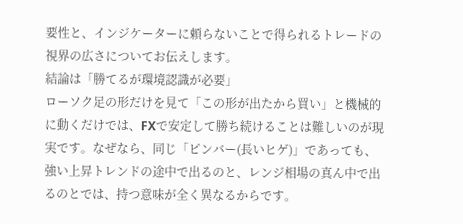要性と、インジケーターに頼らないことで得られるトレードの視界の広さについてお伝えします。
結論は「勝てるが環境認識が必要」
ローソク足の形だけを見て「この形が出たから買い」と機械的に動くだけでは、FXで安定して勝ち続けることは難しいのが現実です。なぜなら、同じ「ピンバー(長いヒゲ)」であっても、強い上昇トレンドの途中で出るのと、レンジ相場の真ん中で出るのとでは、持つ意味が全く異なるからです。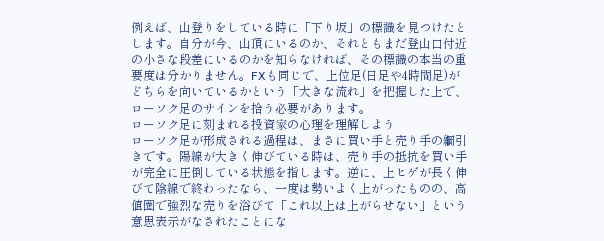例えば、山登りをしている時に「下り坂」の標識を見つけたとします。自分が今、山頂にいるのか、それともまだ登山口付近の小さな段差にいるのかを知らなければ、その標識の本当の重要度は分かりません。FXも同じで、上位足(日足や4時間足)がどちらを向いているかという「大きな流れ」を把握した上で、ローソク足のサインを拾う必要があります。
ローソク足に刻まれる投資家の心理を理解しよう
ローソク足が形成される過程は、まさに買い手と売り手の綱引きです。陽線が大きく伸びている時は、売り手の抵抗を買い手が完全に圧倒している状態を指します。逆に、上ヒゲが長く伸びて陰線で終わったなら、一度は勢いよく上がったものの、高値圏で強烈な売りを浴びて「これ以上は上がらせない」という意思表示がなされたことにな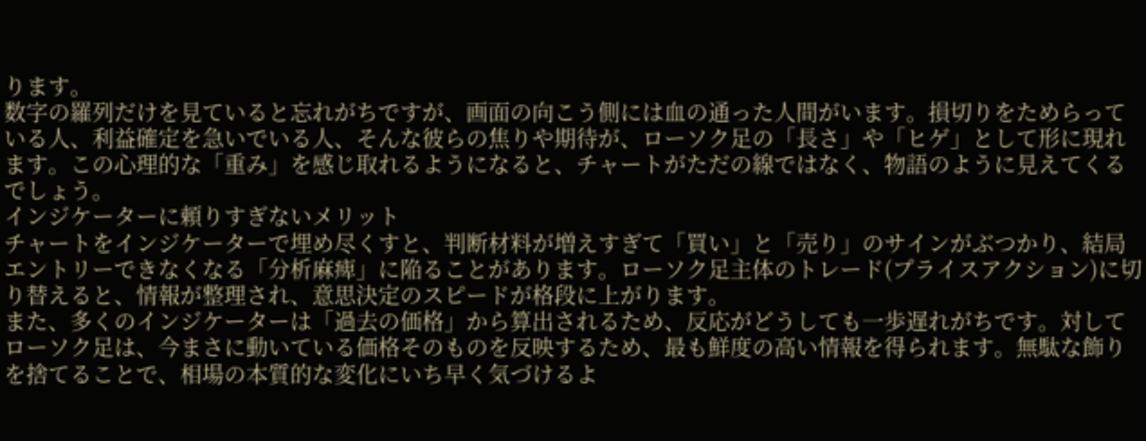ります。
数字の羅列だけを見ていると忘れがちですが、画面の向こう側には血の通った人間がいます。損切りをためらっている人、利益確定を急いでいる人、そんな彼らの焦りや期待が、ローソク足の「長さ」や「ヒゲ」として形に現れます。この心理的な「重み」を感じ取れるようになると、チャートがただの線ではなく、物語のように見えてくるでしょう。
インジケーターに頼りすぎないメリット
チャートをインジケーターで埋め尽くすと、判断材料が増えすぎて「買い」と「売り」のサインがぶつかり、結局エントリーできなくなる「分析麻痺」に陥ることがあります。ローソク足主体のトレード(プライスアクション)に切り替えると、情報が整理され、意思決定のスピードが格段に上がります。
また、多くのインジケーターは「過去の価格」から算出されるため、反応がどうしても一歩遅れがちです。対してローソク足は、今まさに動いている価格そのものを反映するため、最も鮮度の高い情報を得られます。無駄な飾りを捨てることで、相場の本質的な変化にいち早く気づけるよ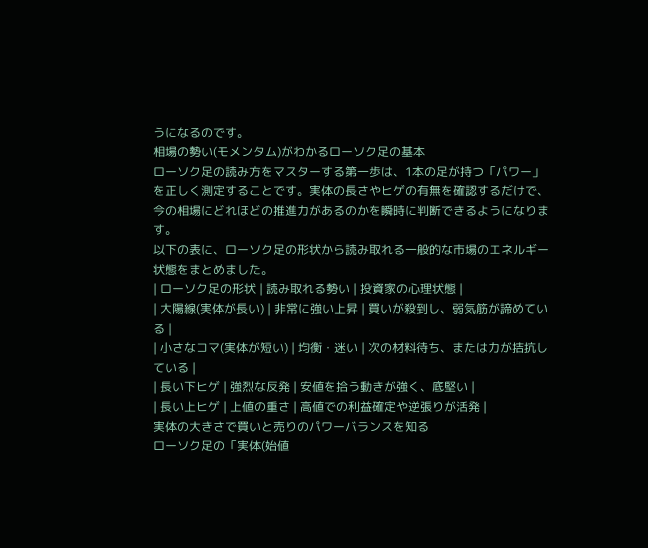うになるのです。
相場の勢い(モメンタム)がわかるローソク足の基本
ローソク足の読み方をマスターする第一歩は、1本の足が持つ「パワー」を正しく測定することです。実体の長さやヒゲの有無を確認するだけで、今の相場にどれほどの推進力があるのかを瞬時に判断できるようになります。
以下の表に、ローソク足の形状から読み取れる一般的な市場のエネルギー状態をまとめました。
| ローソク足の形状 | 読み取れる勢い | 投資家の心理状態 |
| 大陽線(実体が長い) | 非常に強い上昇 | 買いが殺到し、弱気筋が諦めている |
| 小さなコマ(実体が短い) | 均衡・迷い | 次の材料待ち、または力が拮抗している |
| 長い下ヒゲ | 強烈な反発 | 安値を拾う動きが強く、底堅い |
| 長い上ヒゲ | 上値の重さ | 高値での利益確定や逆張りが活発 |
実体の大きさで買いと売りのパワーバランスを知る
ローソク足の「実体(始値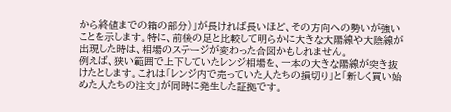から終値までの箱の部分)」が長ければ長いほど、その方向への勢いが強いことを示します。特に、前後の足と比較して明らかに大きな大陽線や大陰線が出現した時は、相場のステージが変わった合図かもしれません。
例えば、狭い範囲で上下していたレンジ相場を、一本の大きな陽線が突き抜けたとします。これは「レンジ内で売っていた人たちの損切り」と「新しく買い始めた人たちの注文」が同時に発生した証拠です。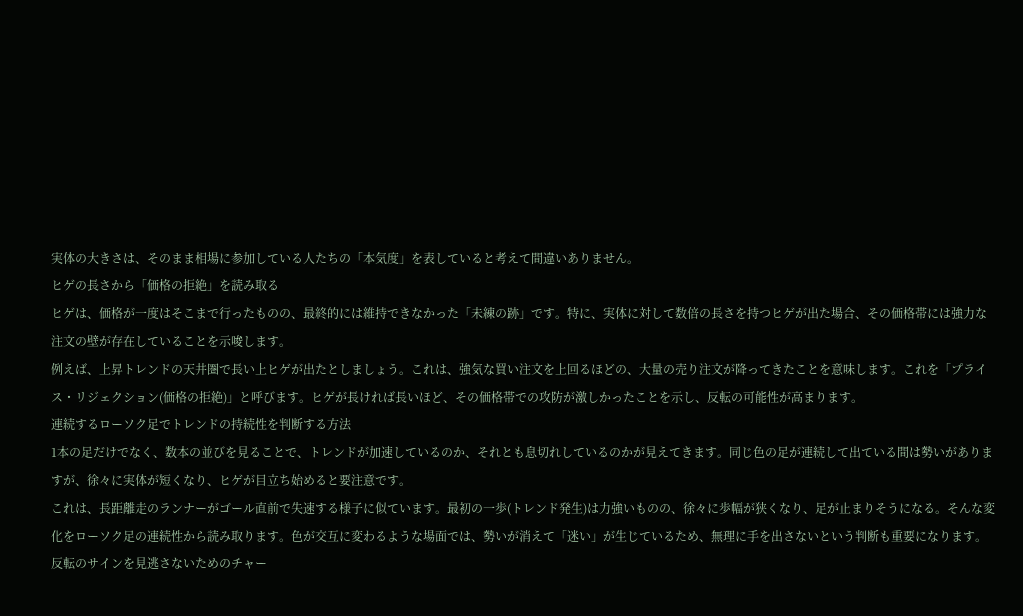実体の大きさは、そのまま相場に参加している人たちの「本気度」を表していると考えて間違いありません。
ヒゲの長さから「価格の拒絶」を読み取る
ヒゲは、価格が一度はそこまで行ったものの、最終的には維持できなかった「未練の跡」です。特に、実体に対して数倍の長さを持つヒゲが出た場合、その価格帯には強力な注文の壁が存在していることを示唆します。
例えば、上昇トレンドの天井圏で長い上ヒゲが出たとしましょう。これは、強気な買い注文を上回るほどの、大量の売り注文が降ってきたことを意味します。これを「プライス・リジェクション(価格の拒絶)」と呼びます。ヒゲが長ければ長いほど、その価格帯での攻防が激しかったことを示し、反転の可能性が高まります。
連続するローソク足でトレンドの持続性を判断する方法
1本の足だけでなく、数本の並びを見ることで、トレンドが加速しているのか、それとも息切れしているのかが見えてきます。同じ色の足が連続して出ている間は勢いがありますが、徐々に実体が短くなり、ヒゲが目立ち始めると要注意です。
これは、長距離走のランナーがゴール直前で失速する様子に似ています。最初の一歩(トレンド発生)は力強いものの、徐々に歩幅が狭くなり、足が止まりそうになる。そんな変化をローソク足の連続性から読み取ります。色が交互に変わるような場面では、勢いが消えて「迷い」が生じているため、無理に手を出さないという判断も重要になります。
反転のサインを見逃さないためのチャー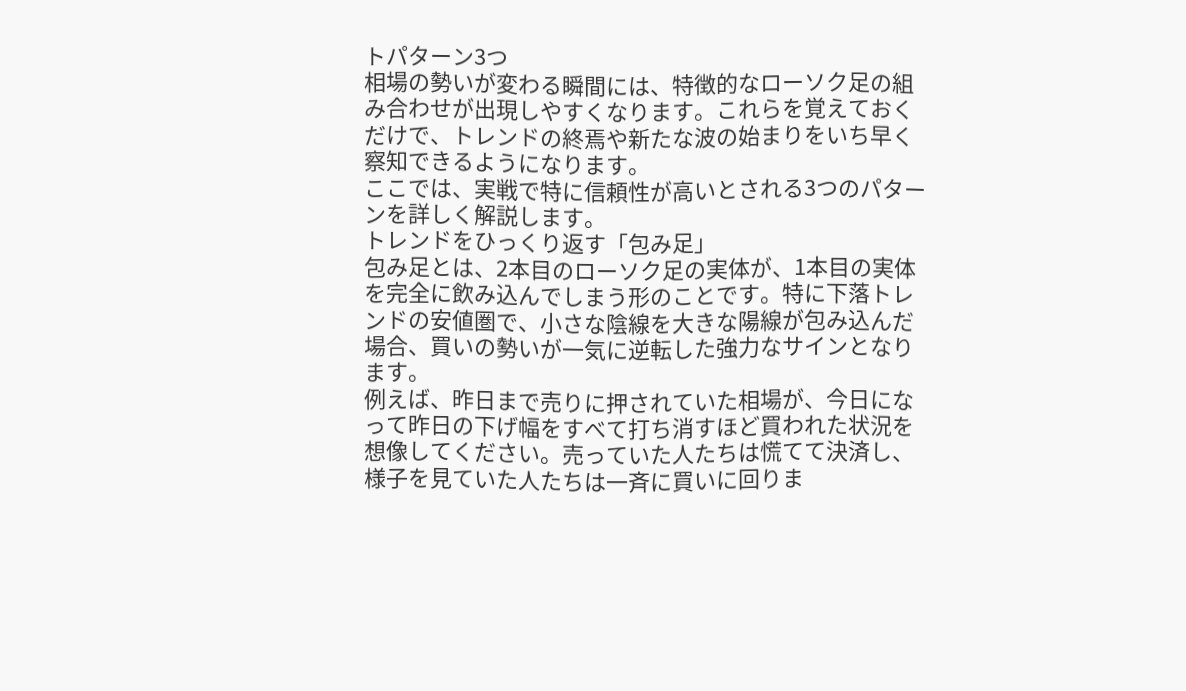トパターン3つ
相場の勢いが変わる瞬間には、特徴的なローソク足の組み合わせが出現しやすくなります。これらを覚えておくだけで、トレンドの終焉や新たな波の始まりをいち早く察知できるようになります。
ここでは、実戦で特に信頼性が高いとされる3つのパターンを詳しく解説します。
トレンドをひっくり返す「包み足」
包み足とは、2本目のローソク足の実体が、1本目の実体を完全に飲み込んでしまう形のことです。特に下落トレンドの安値圏で、小さな陰線を大きな陽線が包み込んだ場合、買いの勢いが一気に逆転した強力なサインとなります。
例えば、昨日まで売りに押されていた相場が、今日になって昨日の下げ幅をすべて打ち消すほど買われた状況を想像してください。売っていた人たちは慌てて決済し、様子を見ていた人たちは一斉に買いに回りま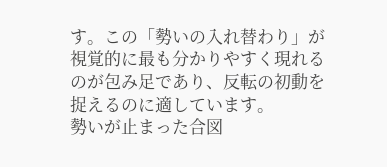す。この「勢いの入れ替わり」が視覚的に最も分かりやすく現れるのが包み足であり、反転の初動を捉えるのに適しています。
勢いが止まった合図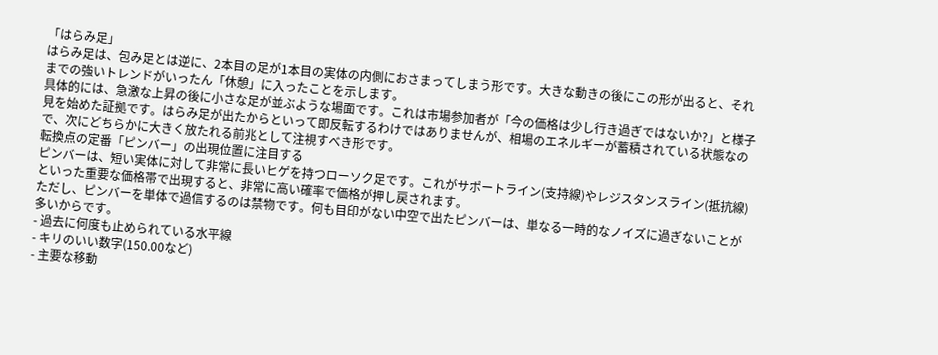「はらみ足」
はらみ足は、包み足とは逆に、2本目の足が1本目の実体の内側におさまってしまう形です。大きな動きの後にこの形が出ると、それまでの強いトレンドがいったん「休憩」に入ったことを示します。
具体的には、急激な上昇の後に小さな足が並ぶような場面です。これは市場参加者が「今の価格は少し行き過ぎではないか?」と様子見を始めた証拠です。はらみ足が出たからといって即反転するわけではありませんが、相場のエネルギーが蓄積されている状態なので、次にどちらかに大きく放たれる前兆として注視すべき形です。
転換点の定番「ピンバー」の出現位置に注目する
ピンバーは、短い実体に対して非常に長いヒゲを持つローソク足です。これがサポートライン(支持線)やレジスタンスライン(抵抗線)といった重要な価格帯で出現すると、非常に高い確率で価格が押し戻されます。
ただし、ピンバーを単体で過信するのは禁物です。何も目印がない中空で出たピンバーは、単なる一時的なノイズに過ぎないことが多いからです。
- 過去に何度も止められている水平線
- キリのいい数字(150.00など)
- 主要な移動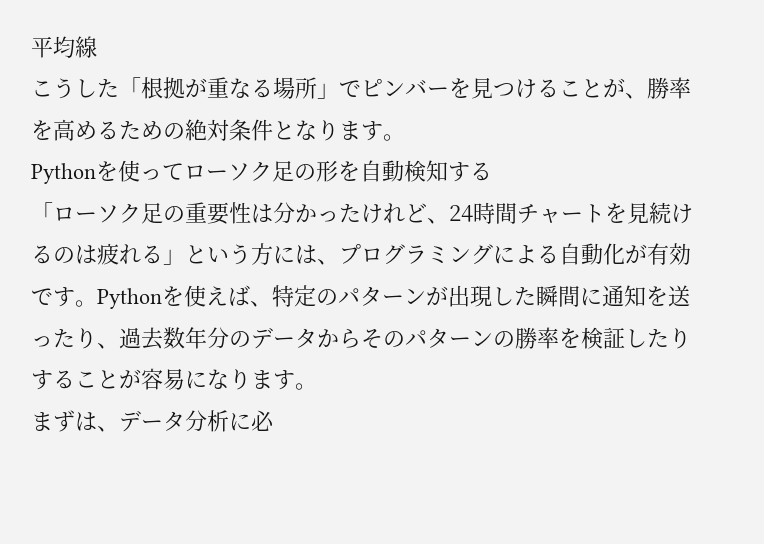平均線
こうした「根拠が重なる場所」でピンバーを見つけることが、勝率を高めるための絶対条件となります。
Pythonを使ってローソク足の形を自動検知する
「ローソク足の重要性は分かったけれど、24時間チャートを見続けるのは疲れる」という方には、プログラミングによる自動化が有効です。Pythonを使えば、特定のパターンが出現した瞬間に通知を送ったり、過去数年分のデータからそのパターンの勝率を検証したりすることが容易になります。
まずは、データ分析に必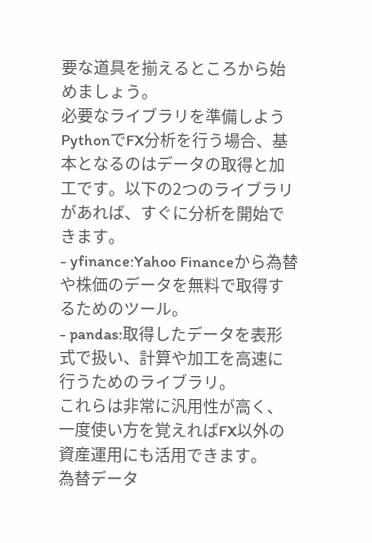要な道具を揃えるところから始めましょう。
必要なライブラリを準備しよう
PythonでFX分析を行う場合、基本となるのはデータの取得と加工です。以下の2つのライブラリがあれば、すぐに分析を開始できます。
- yfinance:Yahoo Financeから為替や株価のデータを無料で取得するためのツール。
- pandas:取得したデータを表形式で扱い、計算や加工を高速に行うためのライブラリ。
これらは非常に汎用性が高く、一度使い方を覚えればFX以外の資産運用にも活用できます。
為替データ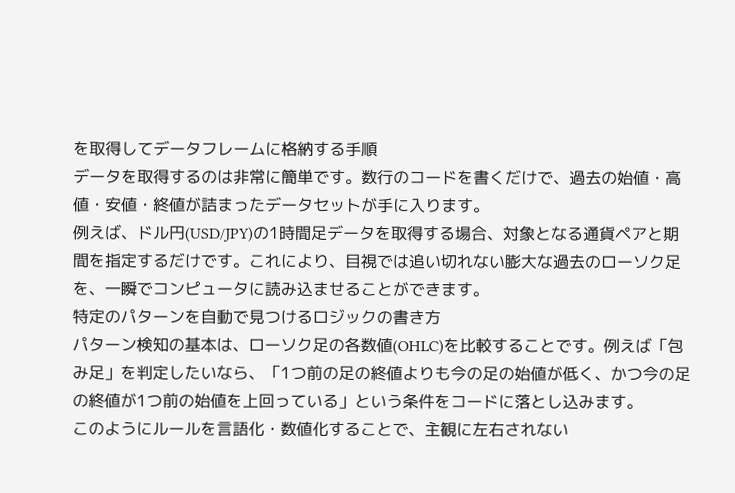を取得してデータフレームに格納する手順
データを取得するのは非常に簡単です。数行のコードを書くだけで、過去の始値・高値・安値・終値が詰まったデータセットが手に入ります。
例えば、ドル円(USD/JPY)の1時間足データを取得する場合、対象となる通貨ペアと期間を指定するだけです。これにより、目視では追い切れない膨大な過去のローソク足を、一瞬でコンピュータに読み込ませることができます。
特定のパターンを自動で見つけるロジックの書き方
パターン検知の基本は、ローソク足の各数値(OHLC)を比較することです。例えば「包み足」を判定したいなら、「1つ前の足の終値よりも今の足の始値が低く、かつ今の足の終値が1つ前の始値を上回っている」という条件をコードに落とし込みます。
このようにルールを言語化・数値化することで、主観に左右されない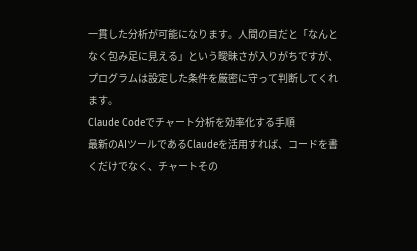一貫した分析が可能になります。人間の目だと「なんとなく包み足に見える」という曖昧さが入りがちですが、プログラムは設定した条件を厳密に守って判断してくれます。
Claude Codeでチャート分析を効率化する手順
最新のAIツールであるClaudeを活用すれば、コードを書くだけでなく、チャートその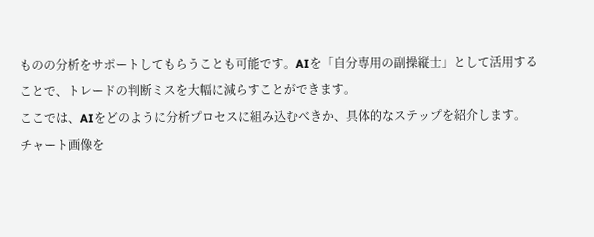ものの分析をサポートしてもらうことも可能です。AIを「自分専用の副操縦士」として活用することで、トレードの判断ミスを大幅に減らすことができます。
ここでは、AIをどのように分析プロセスに組み込むべきか、具体的なステップを紹介します。
チャート画像を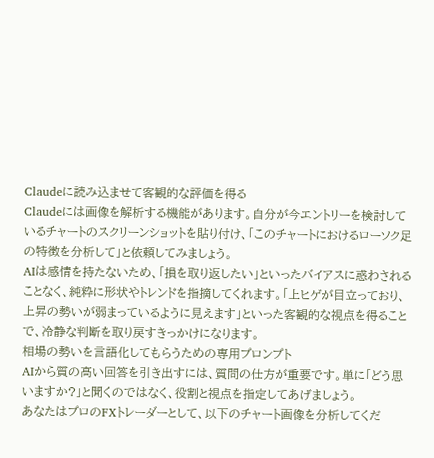Claudeに読み込ませて客観的な評価を得る
Claudeには画像を解析する機能があります。自分が今エントリーを検討しているチャートのスクリーンショットを貼り付け、「このチャートにおけるローソク足の特徴を分析して」と依頼してみましょう。
AIは感情を持たないため、「損を取り返したい」といったバイアスに惑わされることなく、純粋に形状やトレンドを指摘してくれます。「上ヒゲが目立っており、上昇の勢いが弱まっているように見えます」といった客観的な視点を得ることで、冷静な判断を取り戻すきっかけになります。
相場の勢いを言語化してもらうための専用プロンプト
AIから質の高い回答を引き出すには、質問の仕方が重要です。単に「どう思いますか?」と聞くのではなく、役割と視点を指定してあげましょう。
あなたはプロのFXトレーダーとして、以下のチャート画像を分析してくだ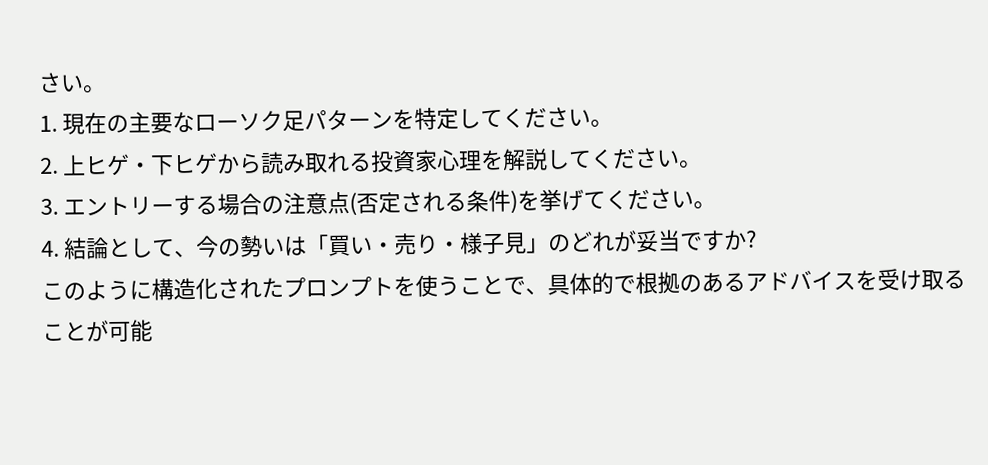さい。
1. 現在の主要なローソク足パターンを特定してください。
2. 上ヒゲ・下ヒゲから読み取れる投資家心理を解説してください。
3. エントリーする場合の注意点(否定される条件)を挙げてください。
4. 結論として、今の勢いは「買い・売り・様子見」のどれが妥当ですか?
このように構造化されたプロンプトを使うことで、具体的で根拠のあるアドバイスを受け取ることが可能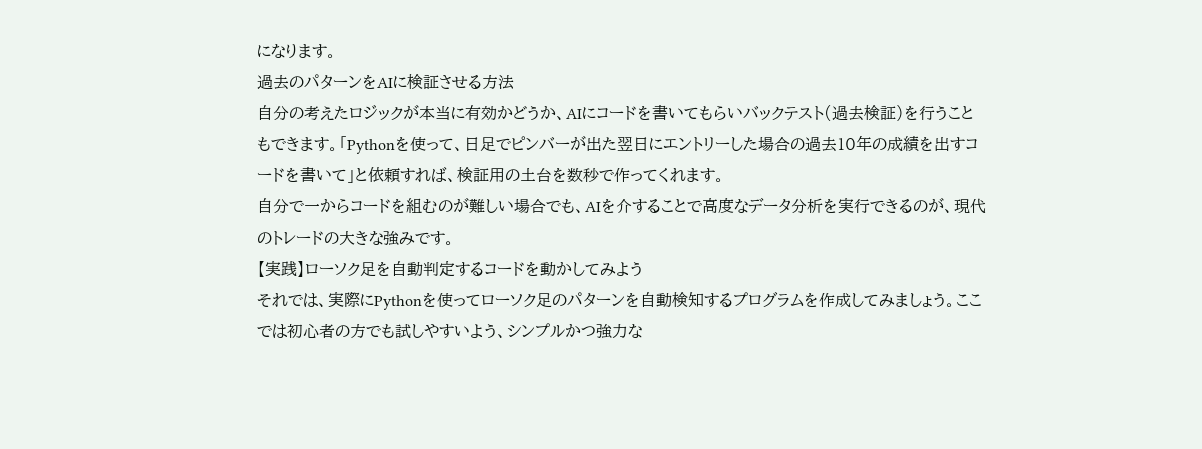になります。
過去のパターンをAIに検証させる方法
自分の考えたロジックが本当に有効かどうか、AIにコードを書いてもらいバックテスト(過去検証)を行うこともできます。「Pythonを使って、日足でピンバーが出た翌日にエントリーした場合の過去10年の成績を出すコードを書いて」と依頼すれば、検証用の土台を数秒で作ってくれます。
自分で一からコードを組むのが難しい場合でも、AIを介することで高度なデータ分析を実行できるのが、現代のトレードの大きな強みです。
【実践】ローソク足を自動判定するコードを動かしてみよう
それでは、実際にPythonを使ってローソク足のパターンを自動検知するプログラムを作成してみましょう。ここでは初心者の方でも試しやすいよう、シンプルかつ強力な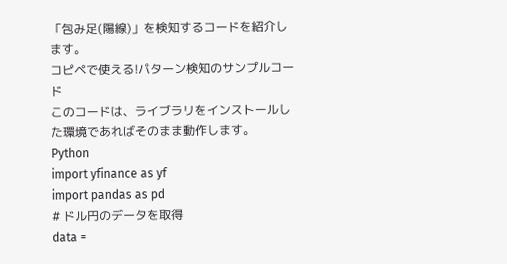「包み足(陽線)」を検知するコードを紹介します。
コピペで使える!パターン検知のサンプルコード
このコードは、ライブラリをインストールした環境であればそのまま動作します。
Python
import yfinance as yf
import pandas as pd
# ドル円のデータを取得
data =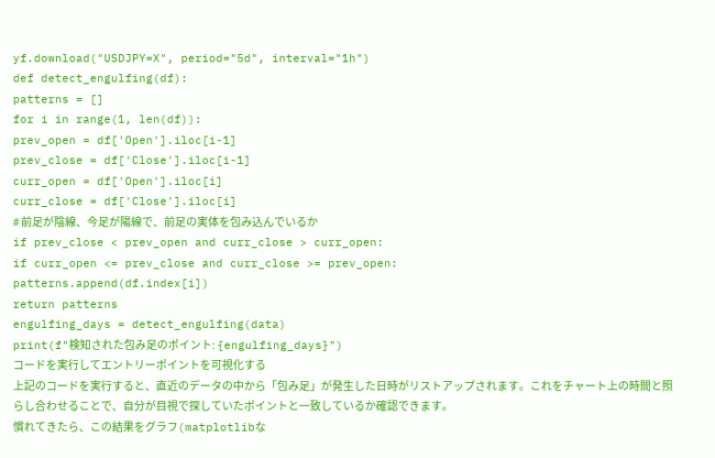yf.download("USDJPY=X", period="5d", interval="1h")
def detect_engulfing(df):
patterns = []
for i in range(1, len(df)):
prev_open = df['Open'].iloc[i-1]
prev_close = df['Close'].iloc[i-1]
curr_open = df['Open'].iloc[i]
curr_close = df['Close'].iloc[i]
# 前足が陰線、今足が陽線で、前足の実体を包み込んでいるか
if prev_close < prev_open and curr_close > curr_open:
if curr_open <= prev_close and curr_close >= prev_open:
patterns.append(df.index[i])
return patterns
engulfing_days = detect_engulfing(data)
print(f"検知された包み足のポイント: {engulfing_days}")
コードを実行してエントリーポイントを可視化する
上記のコードを実行すると、直近のデータの中から「包み足」が発生した日時がリストアップされます。これをチャート上の時間と照らし合わせることで、自分が目視で探していたポイントと一致しているか確認できます。
慣れてきたら、この結果をグラフ(matplotlibな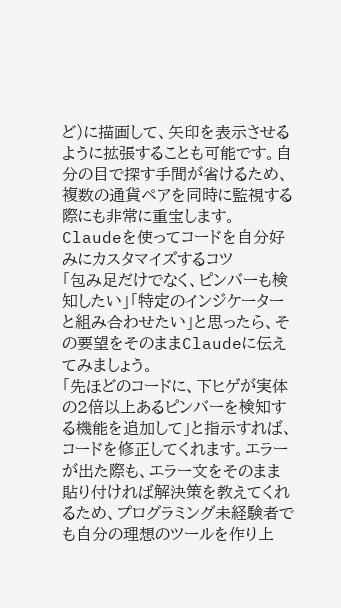ど)に描画して、矢印を表示させるように拡張することも可能です。自分の目で探す手間が省けるため、複数の通貨ペアを同時に監視する際にも非常に重宝します。
Claudeを使ってコードを自分好みにカスタマイズするコツ
「包み足だけでなく、ピンバーも検知したい」「特定のインジケーターと組み合わせたい」と思ったら、その要望をそのままClaudeに伝えてみましょう。
「先ほどのコードに、下ヒゲが実体の2倍以上あるピンバーを検知する機能を追加して」と指示すれば、コードを修正してくれます。エラーが出た際も、エラー文をそのまま貼り付ければ解決策を教えてくれるため、プログラミング未経験者でも自分の理想のツールを作り上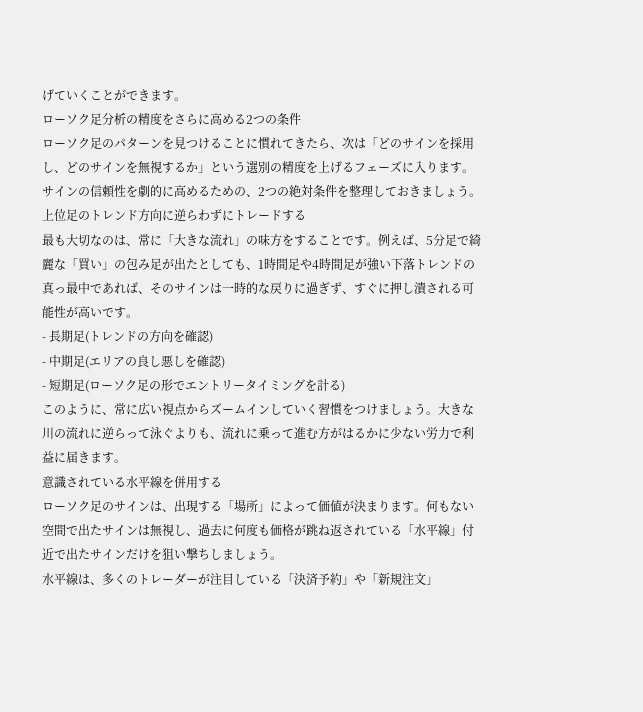げていくことができます。
ローソク足分析の精度をさらに高める2つの条件
ローソク足のパターンを見つけることに慣れてきたら、次は「どのサインを採用し、どのサインを無視するか」という選別の精度を上げるフェーズに入ります。サインの信頼性を劇的に高めるための、2つの絶対条件を整理しておきましょう。
上位足のトレンド方向に逆らわずにトレードする
最も大切なのは、常に「大きな流れ」の味方をすることです。例えば、5分足で綺麗な「買い」の包み足が出たとしても、1時間足や4時間足が強い下落トレンドの真っ最中であれば、そのサインは一時的な戻りに過ぎず、すぐに押し潰される可能性が高いです。
- 長期足(トレンドの方向を確認)
- 中期足(エリアの良し悪しを確認)
- 短期足(ローソク足の形でエントリータイミングを計る)
このように、常に広い視点からズームインしていく習慣をつけましょう。大きな川の流れに逆らって泳ぐよりも、流れに乗って進む方がはるかに少ない労力で利益に届きます。
意識されている水平線を併用する
ローソク足のサインは、出現する「場所」によって価値が決まります。何もない空間で出たサインは無視し、過去に何度も価格が跳ね返されている「水平線」付近で出たサインだけを狙い撃ちしましょう。
水平線は、多くのトレーダーが注目している「決済予約」や「新規注文」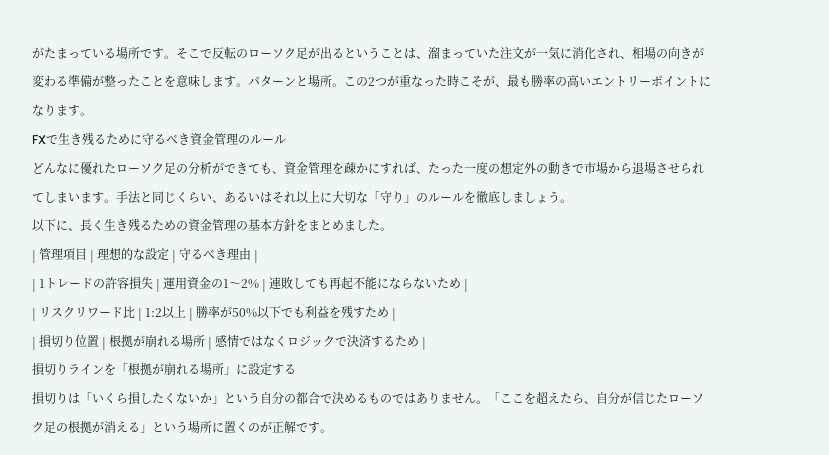がたまっている場所です。そこで反転のローソク足が出るということは、溜まっていた注文が一気に消化され、相場の向きが変わる準備が整ったことを意味します。パターンと場所。この2つが重なった時こそが、最も勝率の高いエントリーポイントになります。
FXで生き残るために守るべき資金管理のルール
どんなに優れたローソク足の分析ができても、資金管理を疎かにすれば、たった一度の想定外の動きで市場から退場させられてしまいます。手法と同じくらい、あるいはそれ以上に大切な「守り」のルールを徹底しましょう。
以下に、長く生き残るための資金管理の基本方針をまとめました。
| 管理項目 | 理想的な設定 | 守るべき理由 |
| 1トレードの許容損失 | 運用資金の1〜2% | 連敗しても再起不能にならないため |
| リスクリワード比 | 1:2以上 | 勝率が50%以下でも利益を残すため |
| 損切り位置 | 根拠が崩れる場所 | 感情ではなくロジックで決済するため |
損切りラインを「根拠が崩れる場所」に設定する
損切りは「いくら損したくないか」という自分の都合で決めるものではありません。「ここを超えたら、自分が信じたローソク足の根拠が消える」という場所に置くのが正解です。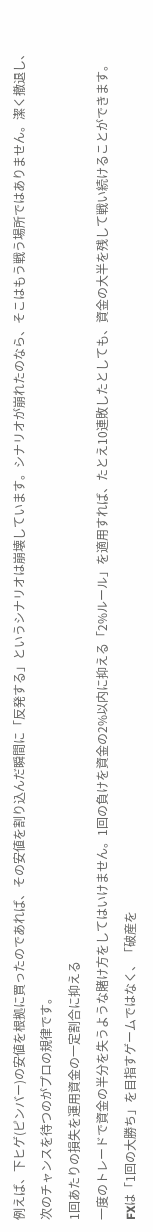例えば、下ヒゲ(ピンバー)の安値を根拠に買ったのであれば、その安値を割り込んだ瞬間に「反発する」というシナリオは崩壊しています。シナリオが崩れたのなら、そこはもう戦う場所ではありません。潔く撤退し、次のチャンスを待つのがプロの規律です。
1回あたりの損失を運用資金の一定割合に抑える
一度のトレードで資金の半分を失うような賭け方をしてはいけません。1回の負けを資金の2%以内に抑える「2%ルール」を適用すれば、たとえ10連敗したとしても、資金の大半を残して戦い続けることができます。
FXは「1回の大勝ち」を目指すゲームではなく、「破産を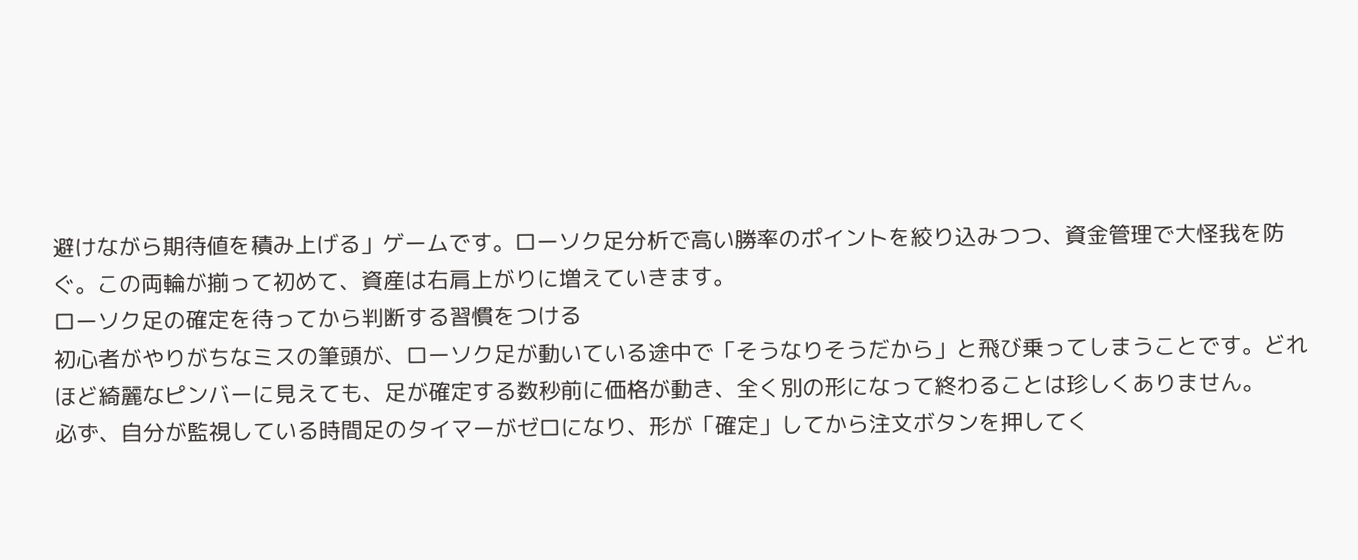避けながら期待値を積み上げる」ゲームです。ローソク足分析で高い勝率のポイントを絞り込みつつ、資金管理で大怪我を防ぐ。この両輪が揃って初めて、資産は右肩上がりに増えていきます。
ローソク足の確定を待ってから判断する習慣をつける
初心者がやりがちなミスの筆頭が、ローソク足が動いている途中で「そうなりそうだから」と飛び乗ってしまうことです。どれほど綺麗なピンバーに見えても、足が確定する数秒前に価格が動き、全く別の形になって終わることは珍しくありません。
必ず、自分が監視している時間足のタイマーがゼロになり、形が「確定」してから注文ボタンを押してく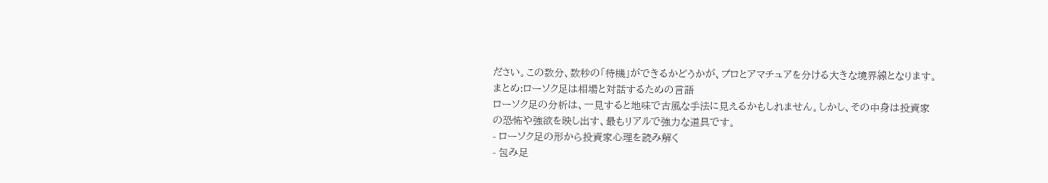ださい。この数分、数秒の「待機」ができるかどうかが、プロとアマチュアを分ける大きな境界線となります。
まとめ:ローソク足は相場と対話するための言語
ローソク足の分析は、一見すると地味で古風な手法に見えるかもしれません。しかし、その中身は投資家の恐怖や強欲を映し出す、最もリアルで強力な道具です。
- ローソク足の形から投資家心理を読み解く
- 包み足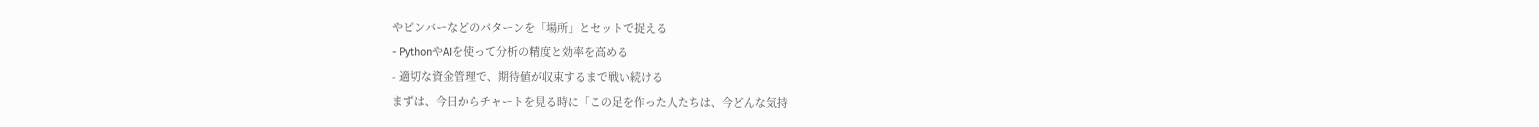やピンバーなどのパターンを「場所」とセットで捉える
- PythonやAIを使って分析の精度と効率を高める
- 適切な資金管理で、期待値が収束するまで戦い続ける
まずは、今日からチャートを見る時に「この足を作った人たちは、今どんな気持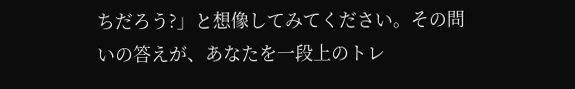ちだろう?」と想像してみてください。その問いの答えが、あなたを一段上のトレ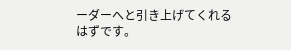ーダーへと引き上げてくれるはずです。